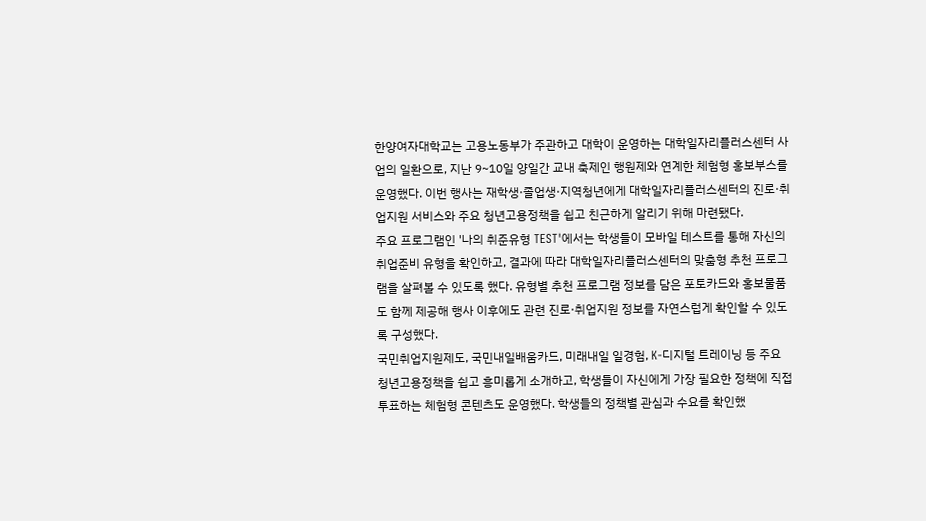한양여자대학교는 고용노동부가 주관하고 대학이 운영하는 대학일자리플러스센터 사업의 일환으로, 지난 9~10일 양일간 교내 축제인 행원제와 연계한 체험형 홍보부스를 운영했다. 이번 행사는 재학생·졸업생·지역청년에게 대학일자리플러스센터의 진로·취업지원 서비스와 주요 청년고용정책을 쉽고 친근하게 알리기 위해 마련됐다.
주요 프로그램인 '나의 취준유형 TEST'에서는 학생들이 모바일 테스트를 통해 자신의 취업준비 유형을 확인하고, 결과에 따라 대학일자리플러스센터의 맞춤형 추천 프로그램을 살펴볼 수 있도록 했다. 유형별 추천 프로그램 정보를 담은 포토카드와 홍보물품도 함께 제공해 행사 이후에도 관련 진로·취업지원 정보를 자연스럽게 확인할 수 있도록 구성했다.
국민취업지원제도, 국민내일배움카드, 미래내일 일경험, K-디지털 트레이닝 등 주요 청년고용정책을 쉽고 흥미롭게 소개하고, 학생들이 자신에게 가장 필요한 정책에 직접 투표하는 체험형 콘텐츠도 운영했다. 학생들의 정책별 관심과 수요를 확인했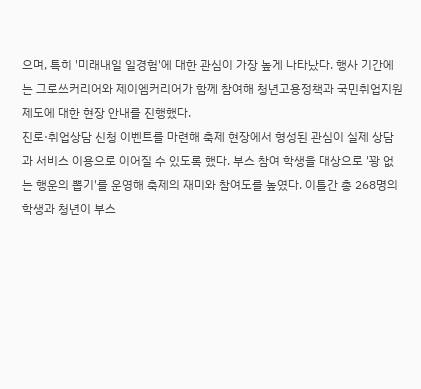으며, 특히 '미래내일 일경험'에 대한 관심이 가장 높게 나타났다. 행사 기간에는 그로쓰커리어와 제이엠커리어가 함께 참여해 청년고용정책과 국민취업지원제도에 대한 현장 안내를 진행했다.
진로·취업상담 신청 이벤트를 마련해 축제 현장에서 형성된 관심이 실제 상담과 서비스 이용으로 이어질 수 있도록 했다. 부스 참여 학생을 대상으로 '꽝 없는 행운의 뽑기'를 운영해 축제의 재미와 참여도를 높였다. 이틀간 총 268명의 학생과 청년이 부스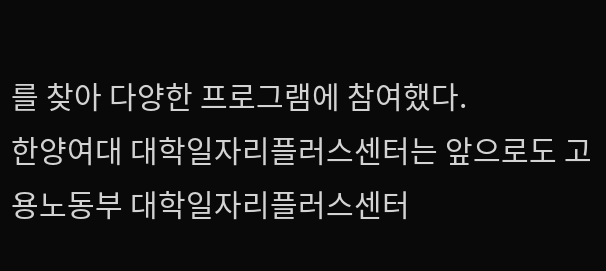를 찾아 다양한 프로그램에 참여했다.
한양여대 대학일자리플러스센터는 앞으로도 고용노동부 대학일자리플러스센터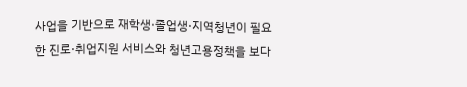사업을 기반으로 재학생·졸업생·지역청년이 필요한 진로·취업지원 서비스와 청년고용정책을 보다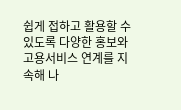쉽게 접하고 활용할 수 있도록 다양한 홍보와 고용서비스 연계를 지속해 나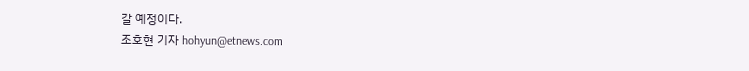갈 예정이다.
조호현 기자 hohyun@etnews.com